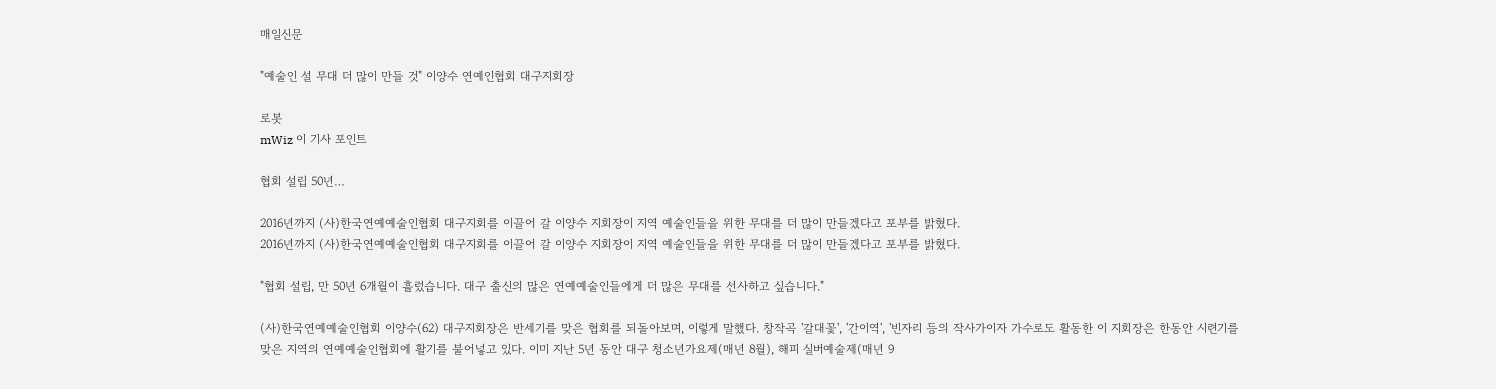매일신문

"예술인 설 무대 더 많이 만들 것" 이양수 연예인협회 대구지회장

로봇
mWiz 이 기사 포인트

협회 설립 50년…

2016년까지 (사)한국연예예술인협회 대구지회를 이끌어 갈 이양수 지회장이 지역 예술인들을 위한 무대를 더 많이 만들겠다고 포부를 밝혔다.
2016년까지 (사)한국연예예술인협회 대구지회를 이끌어 갈 이양수 지회장이 지역 예술인들을 위한 무대를 더 많이 만들겠다고 포부를 밝혔다.

"협회 설립, 만 50년 6개월이 흘렀습니다. 대구 출신의 많은 연예예술인들에게 더 많은 무대를 선사하고 싶습니다."

(사)한국연예예술인협회 이양수(62) 대구지회장은 반세기를 맞은 협회를 되돌아보며, 이렇게 말했다. 창작곡 '갈대꽃', '간이역', '빈자리 등의 작사가이자 가수로도 활동한 이 지회장은 한동안 시련기를 맞은 지역의 연예예술인협회에 활기를 불어넣고 있다. 이미 지난 5년 동안 대구 청소년가요제(매년 8월), 해피 실버예술제(매년 9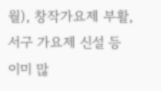월), 창작가요제 부활, 서구 가요제 신설 등 이미 많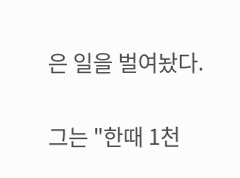은 일을 벌여놨다.

그는 "한때 1천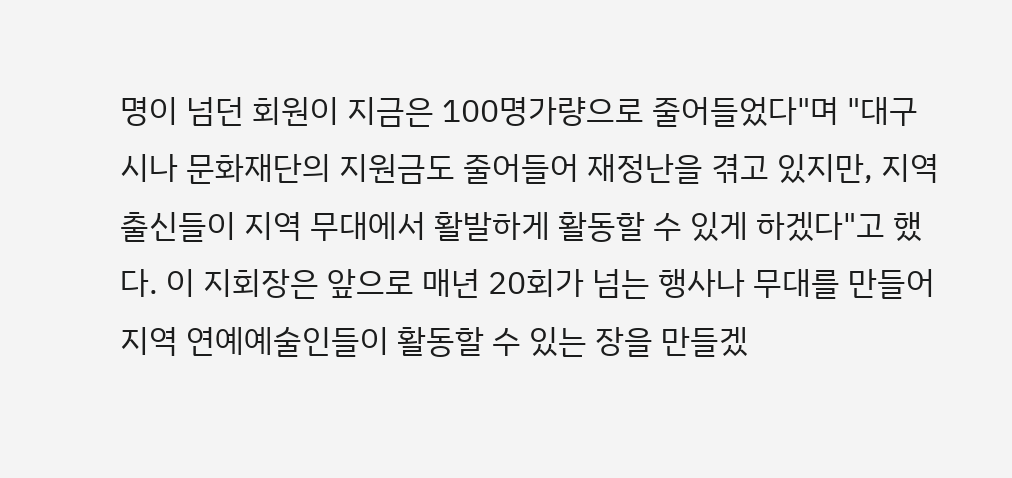명이 넘던 회원이 지금은 100명가량으로 줄어들었다"며 "대구시나 문화재단의 지원금도 줄어들어 재정난을 겪고 있지만, 지역 출신들이 지역 무대에서 활발하게 활동할 수 있게 하겠다"고 했다. 이 지회장은 앞으로 매년 20회가 넘는 행사나 무대를 만들어 지역 연예예술인들이 활동할 수 있는 장을 만들겠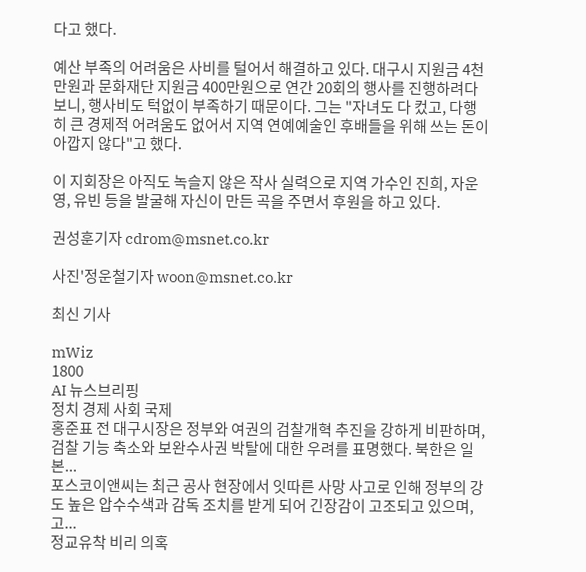다고 했다.

예산 부족의 어려움은 사비를 털어서 해결하고 있다. 대구시 지원금 4천만원과 문화재단 지원금 400만원으로 연간 20회의 행사를 진행하려다 보니, 행사비도 턱없이 부족하기 때문이다. 그는 "자녀도 다 컸고, 다행히 큰 경제적 어려움도 없어서 지역 연예예술인 후배들을 위해 쓰는 돈이 아깝지 않다"고 했다.

이 지회장은 아직도 녹슬지 않은 작사 실력으로 지역 가수인 진희, 자운영, 유빈 등을 발굴해 자신이 만든 곡을 주면서 후원을 하고 있다.

권성훈기자 cdrom@msnet.co.kr

사진'정운철기자 woon@msnet.co.kr

최신 기사

mWiz
1800
AI 뉴스브리핑
정치 경제 사회 국제
홍준표 전 대구시장은 정부와 여권의 검찰개혁 추진을 강하게 비판하며, 검찰 기능 축소와 보완수사권 박탈에 대한 우려를 표명했다. 북한은 일본...
포스코이앤씨는 최근 공사 현장에서 잇따른 사망 사고로 인해 정부의 강도 높은 압수수색과 감독 조치를 받게 되어 긴장감이 고조되고 있으며, 고...
정교유착 비리 의혹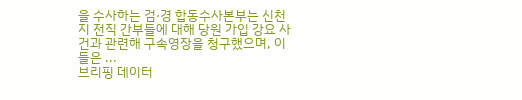을 수사하는 검·경 합동수사본부는 신천지 전직 간부들에 대해 당원 가입 강요 사건과 관련해 구속영장을 청구했으며, 이들은 ...
브리핑 데이터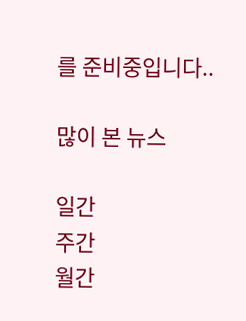를 준비중입니다..

많이 본 뉴스

일간
주간
월간